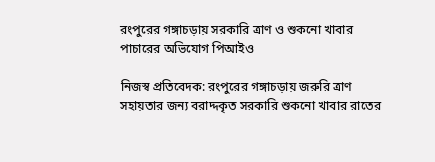রংপুরের গঙ্গাচড়ায় সরকারি ত্রাণ ও শুকনো খাবার পাচারের অভিযোগ পিআইও

নিজস্ব প্রতিবেদক: রংপুরের গঙ্গাচড়ায় জরুরি ত্রাণ সহায়তার জন্য বরাদ্দকৃত সরকারি শুকনো খাবার রাতের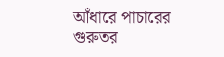আঁধারে পাচারের গুরুতর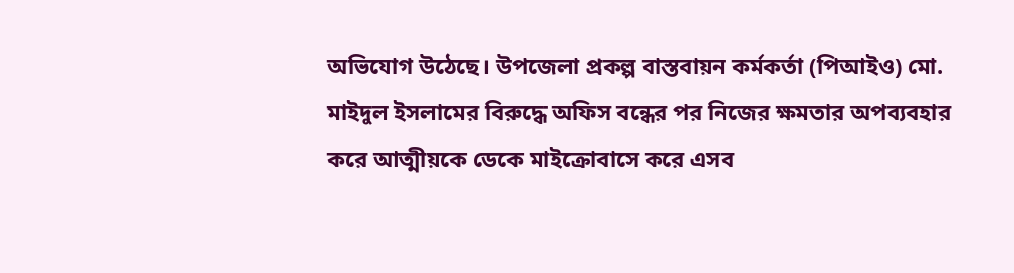অভিযোগ উঠেছে। উপজেলা প্রকল্প বাস্তবায়ন কর্মকর্তা (পিআইও) মো. মাইদুল ইসলামের বিরুদ্ধে অফিস বন্ধের পর নিজের ক্ষমতার অপব্যবহার করে আত্মীয়কে ডেকে মাইক্রোবাসে করে এসব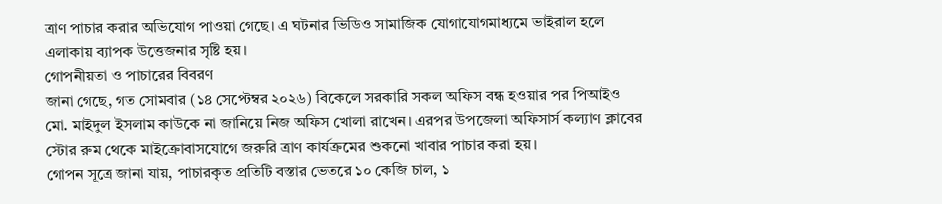ত্রাণ পাচার করার অভিযোগ পাওয়া গেছে। এ ঘটনার ভিডিও সামাজিক যোগাযোগমাধ্যমে ভাইরাল হলে এলাকায় ব্যাপক উত্তেজনার সৃষ্টি হয়।
গোপনীয়তা ও পাচারের বিবরণ
জানা গেছে, গত সোমবার (১৪ সেপ্টেম্বর ২০২৬) বিকেলে সরকারি সকল অফিস বন্ধ হওয়ার পর পিআইও মো. মাইদুল ইসলাম কাউকে না জানিয়ে নিজ অফিস খোলা রাখেন। এরপর উপজেলা অফিসার্স কল্যাণ ক্লাবের স্টোর রুম থেকে মাইক্রোবাসযোগে জরুরি ত্রাণ কার্যক্রমের শুকনো খাবার পাচার করা হয়।
গোপন সূত্রে জানা যায়, পাচারকৃত প্রতিটি বস্তার ভেতরে ১০ কেজি চাল, ১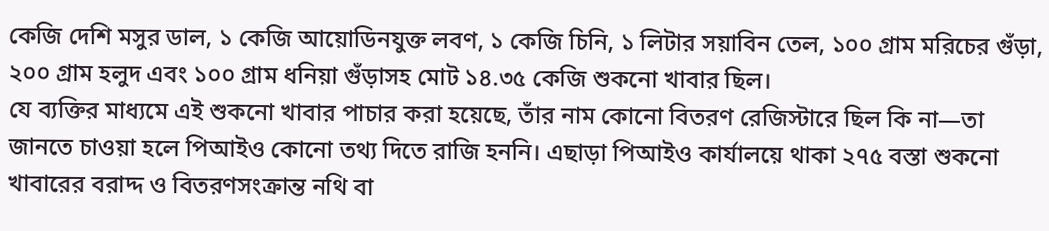কেজি দেশি মসুর ডাল, ১ কেজি আয়োডিনযুক্ত লবণ, ১ কেজি চিনি, ১ লিটার সয়াবিন তেল, ১০০ গ্রাম মরিচের গুঁড়া, ২০০ গ্রাম হলুদ এবং ১০০ গ্রাম ধনিয়া গুঁড়াসহ মোট ১৪.৩৫ কেজি শুকনো খাবার ছিল।
যে ব্যক্তির মাধ্যমে এই শুকনো খাবার পাচার করা হয়েছে, তাঁর নাম কোনো বিতরণ রেজিস্টারে ছিল কি না—তা জানতে চাওয়া হলে পিআইও কোনো তথ্য দিতে রাজি হননি। এছাড়া পিআইও কার্যালয়ে থাকা ২৭৫ বস্তা শুকনো খাবারের বরাদ্দ ও বিতরণসংক্রান্ত নথি বা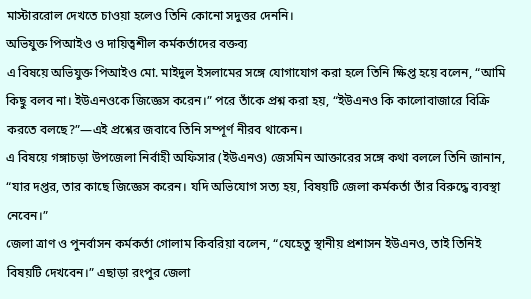মাস্টাররোল দেখতে চাওয়া হলেও তিনি কোনো সদুত্তর দেননি।
অভিযুক্ত পিআইও ও দায়িত্বশীল কর্মকর্তাদের বক্তব্য
এ বিষয়ে অভিযুক্ত পিআইও মো. মাইদুল ইসলামের সঙ্গে যোগাযোগ করা হলে তিনি ক্ষিপ্ত হয়ে বলেন, “আমি কিছু বলব না। ইউএনওকে জিজ্ঞেস করেন।” পরে তাঁকে প্রশ্ন করা হয়, “ইউএনও কি কালোবাজারে বিক্রি করতে বলছে?”—এই প্রশ্নের জবাবে তিনি সম্পূর্ণ নীরব থাকেন।
এ বিষয়ে গঙ্গাচড়া উপজেলা নির্বাহী অফিসার (ইউএনও) জেসমিন আক্তারের সঙ্গে কথা বললে তিনি জানান, “যার দপ্তর, তার কাছে জিজ্ঞেস করেন। যদি অভিযোগ সত্য হয়, বিষয়টি জেলা কর্মকর্তা তাঁর বিরুদ্ধে ব্যবস্থা নেবেন।”
জেলা ত্রাণ ও পুনর্বাসন কর্মকর্তা গোলাম কিবরিয়া বলেন, “যেহেতু স্থানীয় প্রশাসন ইউএনও, তাই তিনিই বিষয়টি দেখবেন।” এছাড়া রংপুর জেলা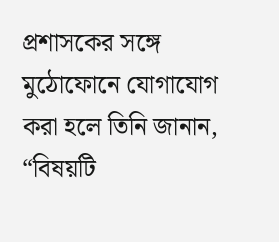প্রশাসকের সঙ্গে মুঠোফোনে যোগাযোগ করা হলে তিনি জানান, “বিষয়টি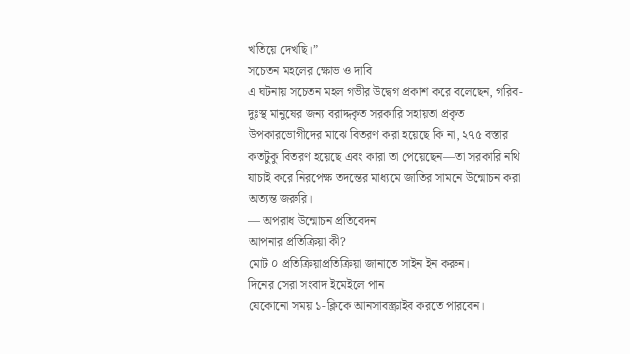খতিয়ে দেখছি।”
সচেতন মহলের ক্ষোভ ও দাবি
এ ঘটনায় সচেতন মহল গভীর উদ্বেগ প্রকাশ করে বলেছেন, গরিব-দুঃস্থ মানুষের জন্য বরাদ্দকৃত সরকারি সহায়তা প্রকৃত উপকারভোগীদের মাঝে বিতরণ করা হয়েছে কি না, ২৭৫ বস্তার কতটুকু বিতরণ হয়েছে এবং কারা তা পেয়েছেন—তা সরকারি নথি যাচাই করে নিরপেক্ষ তদন্তের মাধ্যমে জাতির সামনে উন্মোচন করা অত্যন্ত জরুরি।
— অপরাধ উন্মোচন প্রতিবেদন
আপনার প্রতিক্রিয়া কী?
মোট ০ প্রতিক্রিয়াপ্রতিক্রিয়া জানাতে সাইন ইন করুন।
দিনের সেরা সংবাদ ইমেইলে পান
যেকোনো সময় ১-ক্লিকে আনসাবস্ক্রাইব করতে পারবেন।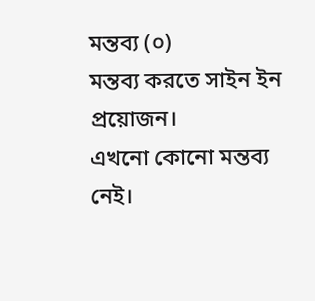মন্তব্য (০)
মন্তব্য করতে সাইন ইন প্রয়োজন।
এখনো কোনো মন্তব্য নেই।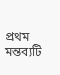প্রথম মন্তব্যটি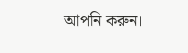আপনি করুন।